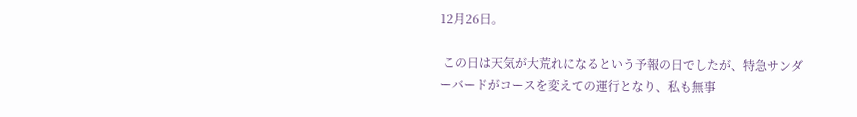12月26日。

 この日は天気が大荒れになるという予報の日でしたが、特急サンダーバードがコースを変えての運行となり、私も無事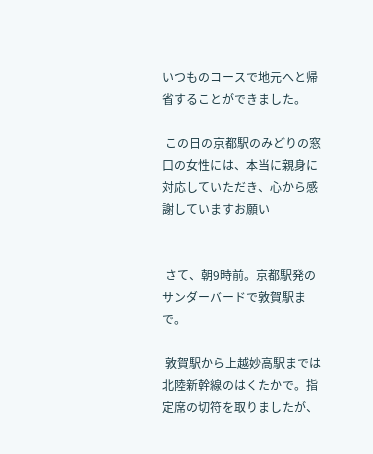いつものコースで地元へと帰省することができました。

 この日の京都駅のみどりの窓口の女性には、本当に親身に対応していただき、心から感謝していますお願い


 さて、朝9時前。京都駅発のサンダーバードで敦賀駅まで。

 敦賀駅から上越妙高駅までは北陸新幹線のはくたかで。指定席の切符を取りましたが、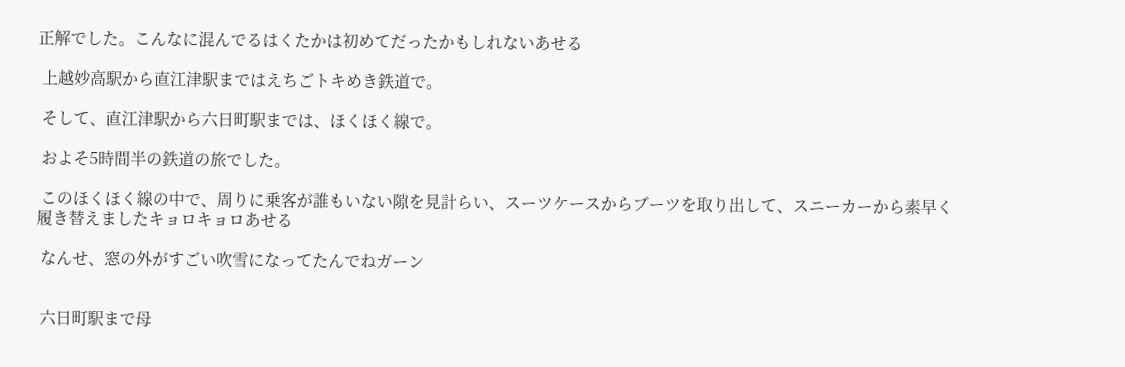正解でした。こんなに混んでるはくたかは初めてだったかもしれないあせる

 上越妙高駅から直江津駅まではえちごトキめき鉄道で。

 そして、直江津駅から六日町駅までは、ほくほく線で。

 およそ5時間半の鉄道の旅でした。

 このほくほく線の中で、周りに乗客が誰もいない隙を見計らい、スーツケースからブーツを取り出して、スニーカーから素早く履き替えましたキョロキョロあせる

 なんせ、窓の外がすごい吹雪になってたんでねガーン


 六日町駅まで母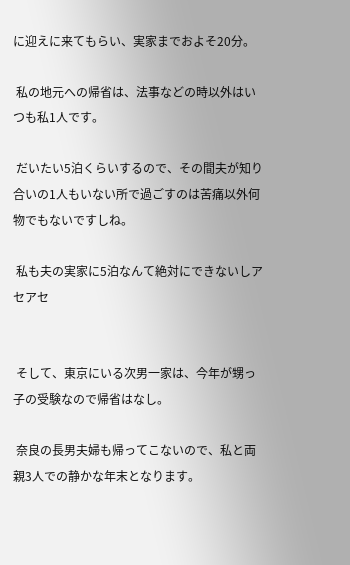に迎えに来てもらい、実家までおよそ20分。

 私の地元への帰省は、法事などの時以外はいつも私1人です。

 だいたい5泊くらいするので、その間夫が知り合いの1人もいない所で過ごすのは苦痛以外何物でもないですしね。

 私も夫の実家に5泊なんて絶対にできないしアセアセ


 そして、東京にいる次男一家は、今年が甥っ子の受験なので帰省はなし。

 奈良の長男夫婦も帰ってこないので、私と両親3人での静かな年末となります。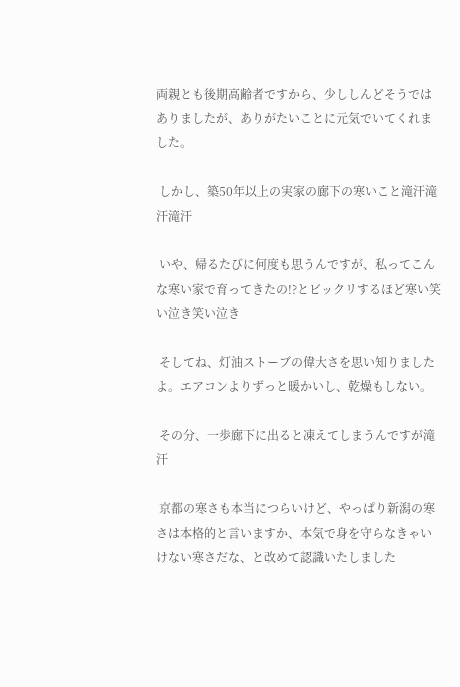両親とも後期高齢者ですから、少ししんどそうではありましたが、ありがたいことに元気でいてくれました。

 しかし、築50年以上の実家の廊下の寒いこと滝汗滝汗滝汗

 いや、帰るたびに何度も思うんですが、私ってこんな寒い家で育ってきたの!?とビックリするほど寒い笑い泣き笑い泣き

 そしてね、灯油ストーブの偉大さを思い知りましたよ。エアコンよりずっと暖かいし、乾燥もしない。

 その分、一歩廊下に出ると凍えてしまうんですが滝汗

 京都の寒さも本当につらいけど、やっぱり新潟の寒さは本格的と言いますか、本気で身を守らなきゃいけない寒さだな、と改めて認識いたしました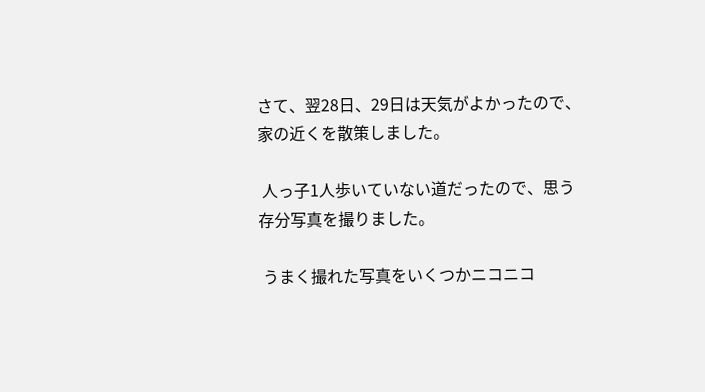さて、翌28日、29日は天気がよかったので、家の近くを散策しました。

 人っ子1人歩いていない道だったので、思う存分写真を撮りました。

 うまく撮れた写真をいくつかニコニコ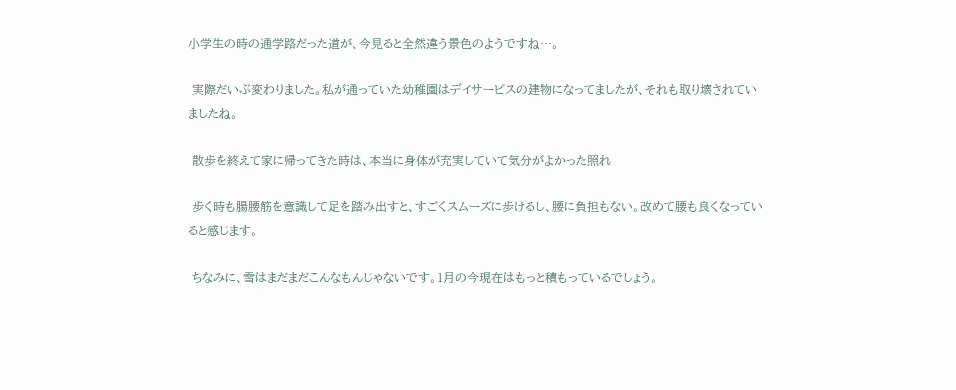小学生の時の通学路だった道が、今見ると全然違う景色のようですね…。

 実際だいぶ変わりました。私が通っていた幼稚園はデイサービスの建物になってましたが、それも取り壊されていましたね。

 散歩を終えて家に帰ってきた時は、本当に身体が充実していて気分がよかった照れ

 歩く時も腸腰筋を意識して足を踏み出すと、すごくスムーズに歩けるし、腰に負担もない。改めて腰も良くなっていると感じます。

 ちなみに、雪はまだまだこんなもんじゃないです。1月の今現在はもっと積もっているでしょう。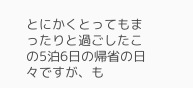とにかくとってもまったりと過ごしたこの5泊6日の帰省の日々ですが、も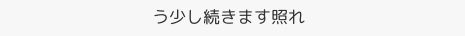う少し続きます照れ